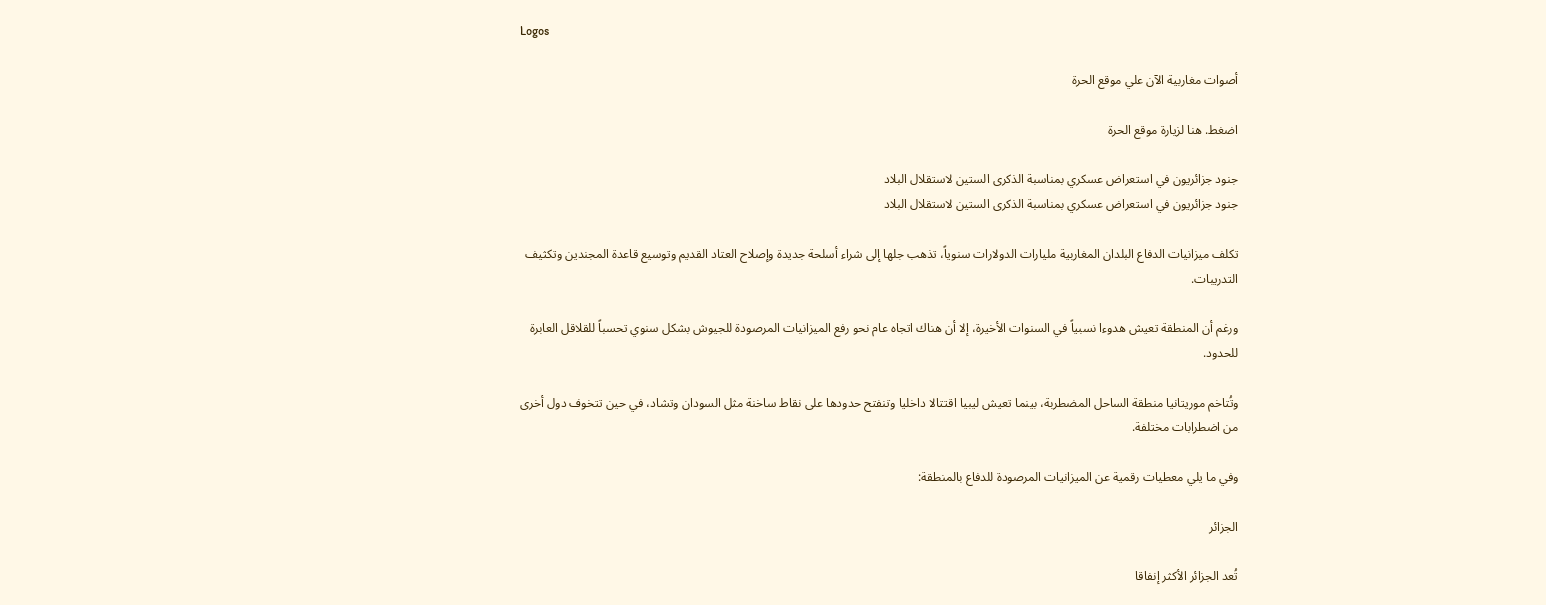Logos

أصوات مغاربية الآن علي موقع الحرة

اضغط. هنا لزيارة موقع الحرة

جنود جزائريون في استعراض عسكري بمناسبة الذكرى الستين لاستقلال البلاد
جنود جزائريون في استعراض عسكري بمناسبة الذكرى الستين لاستقلال البلاد

تكلف ميزانيات الدفاع البلدان المغاربية مليارات الدولارات سنوياً، تذهب جلها إلى شراء أسلحة جديدة وإصلاح العتاد القديم وتوسيع قاعدة المجندين وتكثيف التدريبات.

ورغم أن المنطقة تعيش هدوءا نسبياً في السنوات الأخيرة، إلا أن هناك اتجاه عام نحو رفع الميزانيات المرصودة للجيوش بشكل سنوي تحسباً للقلاقل العابرة للحدود.

وتُتاخم موريتانيا منطقة الساحل المضطربة، بينما تعيش ليبيا اقتتالا داخليا وتنفتح حدودها على نقاط ساخنة مثل السودان وتشاد، في حين تتخوف دول أخرى من اضطرابات مختلفة.

وفي ما يلي معطيات رقمية عن الميزانيات المرصودة للدفاع بالمنطقة:

الجزائر

تُعد الجزائر الأكثر إنفاقا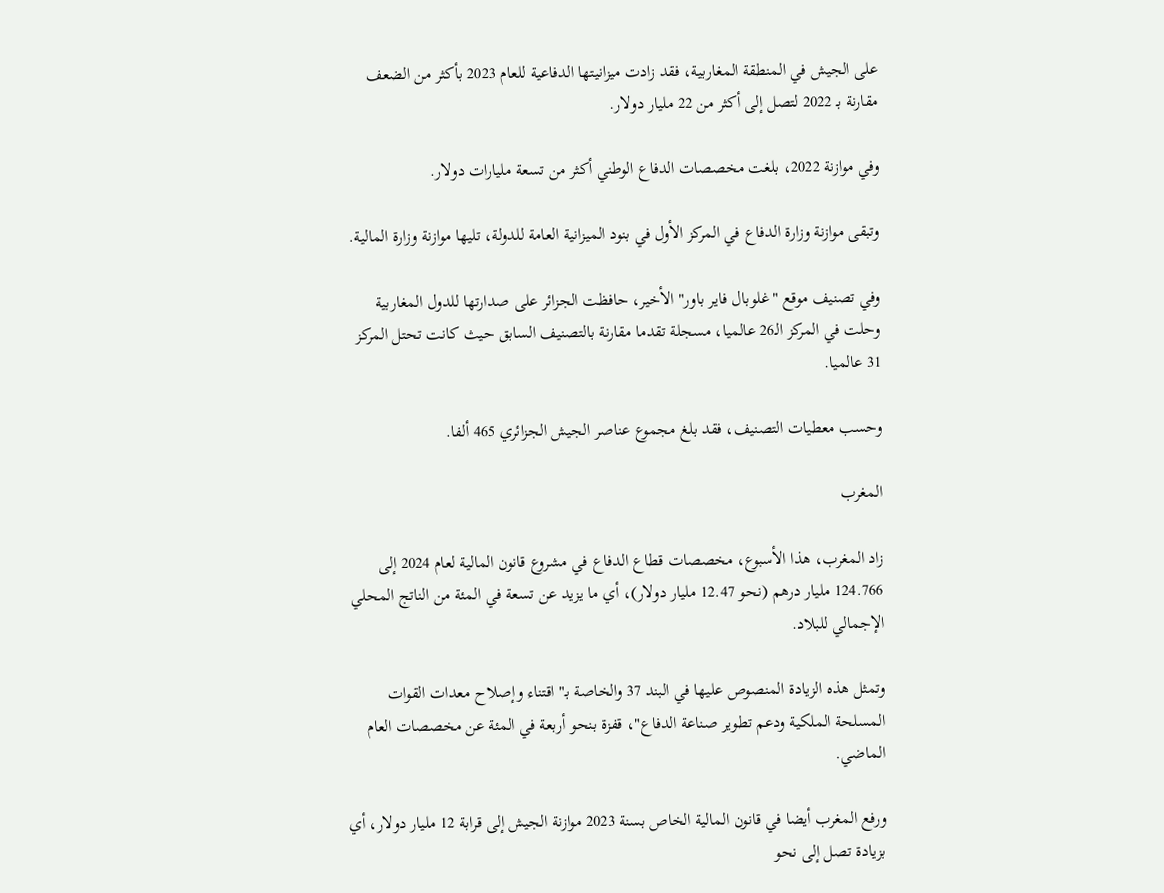على الجيش في المنطقة المغاربية، فقد زادت ميزانيتها الدفاعية للعام 2023 بأكثر من الضعف مقارنة بـ 2022 لتصل إلى أكثر من 22 مليار دولار.

وفي موازنة 2022، بلغت مخصصات الدفاع الوطني أكثر من تسعة مليارات دولار.

وتبقى موازنة وزارة الدفاع في المركز الأول في بنود الميزانية العامة للدولة، تليها موازنة وزارة المالية.

وفي تصنيف موقع "غلوبال فاير باور" الأخير، حافظت الجزائر على صدارتها للدول المغاربية وحلت في المركز الـ26 عالميا، مسجلة تقدما مقارنة بالتصنيف السابق حيث كانت تحتل المركز 31 عالميا.

وحسب معطيات التصنيف، فقد بلغ مجموع عناصر الجيش الجزائري 465 ألفا.

المغرب

زاد المغرب، هذا الأسبوع، مخصصات قطاع الدفاع في مشروع قانون المالية لعام 2024 إلى 124.766 مليار درهم (نحو 12.47 مليار دولار)، أي ما يزيد عن تسعة في المئة من الناتج المحلي الإجمالي للبلاد.

وتمثل هذه الزيادة المنصوص عليها في البند 37 والخاصة بـ"اقتناء وإصلاح معدات القوات المسلحة الملكية ودعم تطوير صناعة الدفاع"، قفزة بنحو أربعة في المئة عن مخصصات العام الماضي.

ورفع المغرب أيضا في قانون المالية الخاص بسنة 2023 موازنة الجيش إلى قرابة 12 مليار دولار، أي بزيادة تصل إلى نحو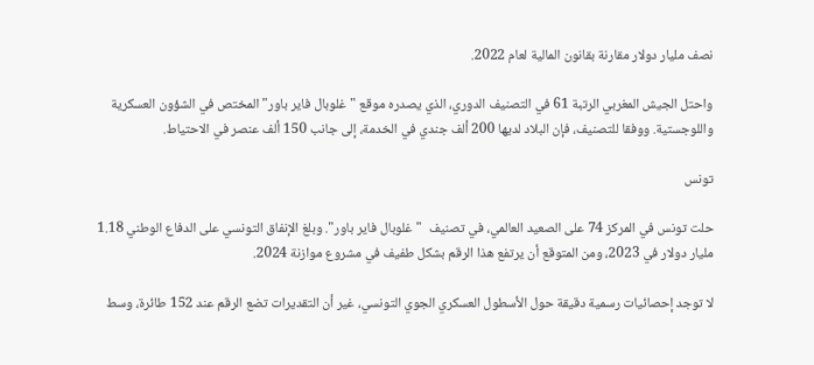نصف مليار دولار مقارنة بقانون المالية لعام 2022.

واحتل الجيش المغربي الرتبة 61 في التصنيف الدوري، الذي يصدره موقع "غلوبال فاير باور" المختص في الشؤون العسكرية واللوجستية. ووفقا للتصنيف، فإن البلاد لديها 200 ألف جندي في الخدمة، إلى جانب 150 ألف عنصر في الاحتياط.

تونس

حلت تونس في المركز 74 على الصعيد العالمي، في تصنيف  "غلوبال فاير باور". وبلغ الإنفاق التونسي على الدفاع الوطني 1.18 مليار دولار في 2023، ومن المتوقع أن يرتفع هذا الرقم بشكل طفيف في مشروع موازنة 2024.

لا توجد إحصائيات رسمية دقيقة حول الأسطول العسكري الجوي التونسي، غير أن التقديرات تضع الرقم عند 152 طائرة، وسط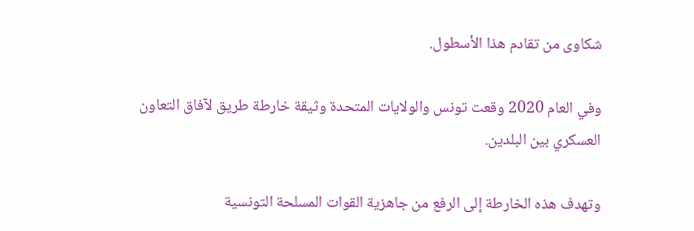شكاوى من تقادم هذا الأسطول.

وفي العام 2020 وقعت تونس والولايات المتحدة وثيقة خارطة طريق لآفاق التعاون العسكري بين البلدين.

وتهدف هذه الخارطة إلى الرفع من جاهزية القوات المسلحة التونسية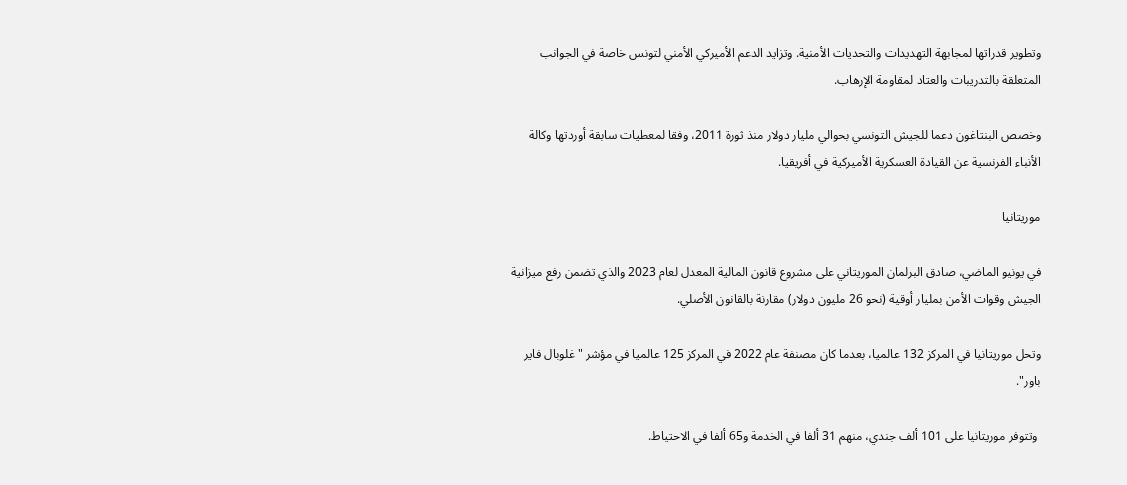وتطوير قدراتها لمجابهة التهديدات والتحديات الأمنية. وتزايد الدعم الأميركي الأمني لتونس خاصة في الجوانب المتعلقة بالتدريبات والعتاد لمقاومة الإرهاب.

وخصص البنتاغون دعما للجيش التونسي بحوالي مليار دولار منذ ثورة 2011، وفقا لمعطيات سابقة أوردتها وكالة الأنباء الفرنسية عن القيادة العسكرية الأميركية في أفريقيا.

موريتانيا

في يونيو الماضي، صادق البرلمان الموريتاني على مشروع قانون المالية المعدل لعام 2023 والذي تضمن رفع ميزانية الجيش وقوات الأمن بمليار أوقية (نحو 26 مليون دولار) مقارنة بالقانون الأصلي.

وتحل موريتانيا في المركز 132 عالميا، بعدما كان مصنفة عام 2022 في المركز 125 عالميا في مؤشر "غلوبال فاير باور".

 وتتوفر موريتانيا على 101 ألف جندي، منهم 31 ألفا في الخدمة و65 ألفا في الاحتياط.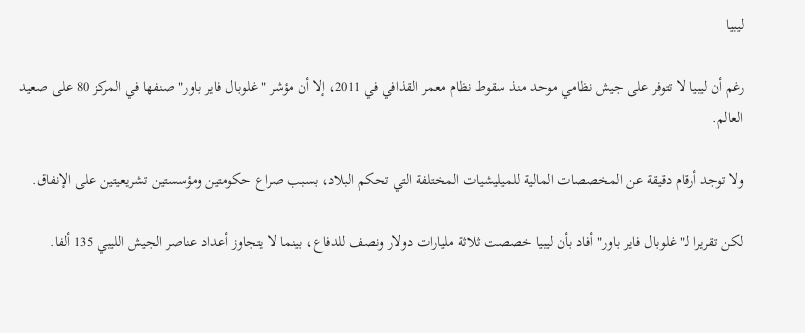ليبيا

رغم أن ليبيا لا تتوفر على جيش نظامي موحد منذ سقوط نظام معمر القذافي في 2011، إلا أن مؤشر "غلوبال فاير باور" صنفها في المركز 80 على صعيد العالم.

ولا توجد أرقام دقيقة عن المخصصات المالية للميليشيات المختلفة التي تحكم البلاد، بسبب صراع حكومتين ومؤسستين تشريعيتين على الإنفاق.

لكن تقريرا لـ"غلوبال فاير باور" أفاد بأن ليبيا خصصت ثلاثة مليارات دولار ونصف للدفاع، بينما لا يتجاوز أعداد عناصر الجيش الليبي 135 ألفا.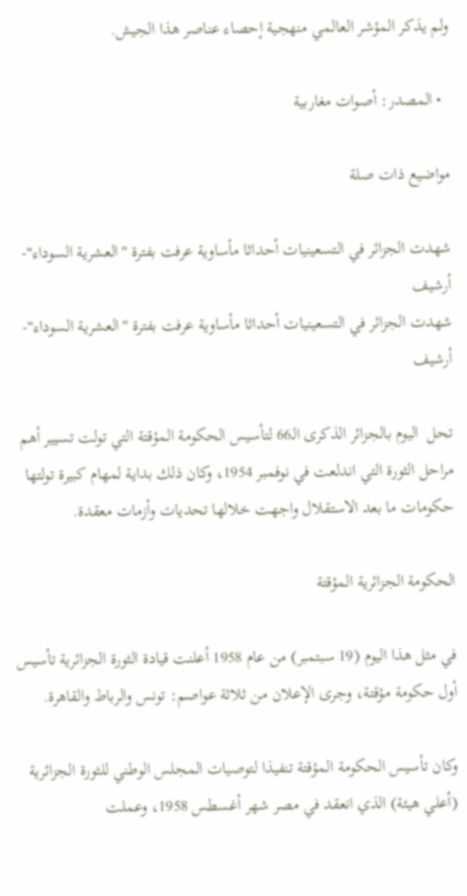ولم يذكر المؤشر العالمي منهجية إحصاء عناصر هذا الجيش.

  • المصدر: أصوات مغاربية

مواضيع ذات صلة

شهدت الجزائر في التسعينيات أحداثا مأساوية عرفت بفترة "العشرية السوداء"- أرشيف
شهدت الجزائر في التسعينيات أحداثا مأساوية عرفت بفترة "العشرية السوداء"- أرشيف

تحل  اليوم بالجزائر الذكرى الـ66 لتأسيس الحكومة المؤقتة التي تولت تسيير أهم مراحل الثورة التي اندلعت في نوفمبر 1954، وكان ذلك بداية لمهام كبيرة تولتها حكومات ما بعد الاستقلال واجهت خلالها تحديات وأزمات معقدة.

الحكومة الجزائرية المؤقتة

في مثل هذا اليوم (19 سبتمبر) من عام 1958 أعلنت قيادة الثورة الجزائرية تأسيس أول حكومة مؤقتة، وجرى الإعلان من ثلاثة عواصم: تونس والرباط والقاهرة.

وكان تأسيس الحكومة المؤقتة تنفيذا لتوصيات المجلس الوطني للثورة الجزائرية (أعلي هيئة) الذي انعقد في مصر شهر أغسطس 1958، وعملت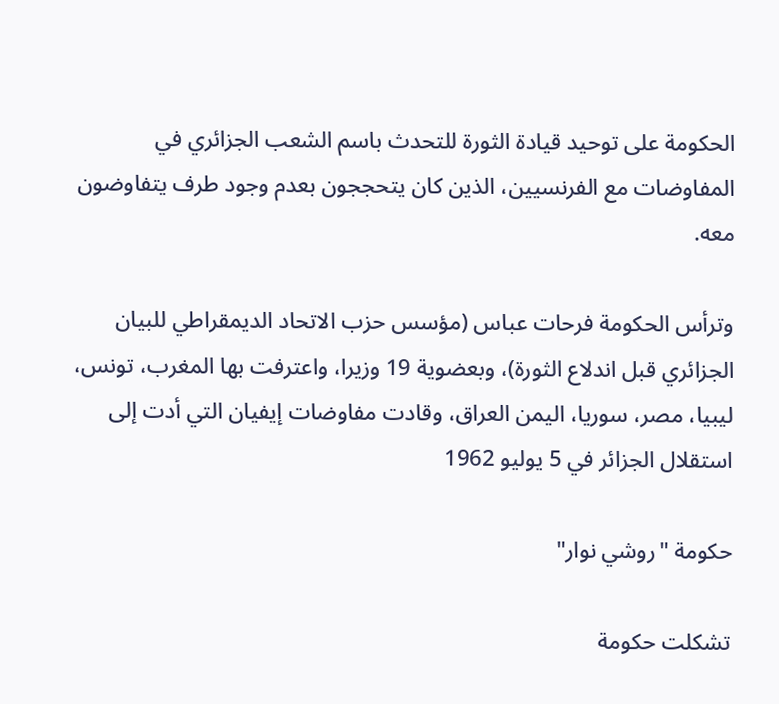الحكومة على توحيد قيادة الثورة للتحدث باسم الشعب الجزائري في المفاوضات مع الفرنسيين، الذين كان يتحججون بعدم وجود طرف يتفاوضون معه.

وترأس الحكومة فرحات عباس (مؤسس حزب الاتحاد الديمقراطي للبيان الجزائري قبل اندلاع الثورة)، وبعضوية 19 وزيرا، واعترفت بها المغرب، تونس، ليبيا، مصر، سوريا، اليمن العراق، وقادت مفاوضات إيفيان التي أدت إلى استقلال الجزائر في 5 يوليو 1962

حكومة "روشي نوار"

تشكلت حكومة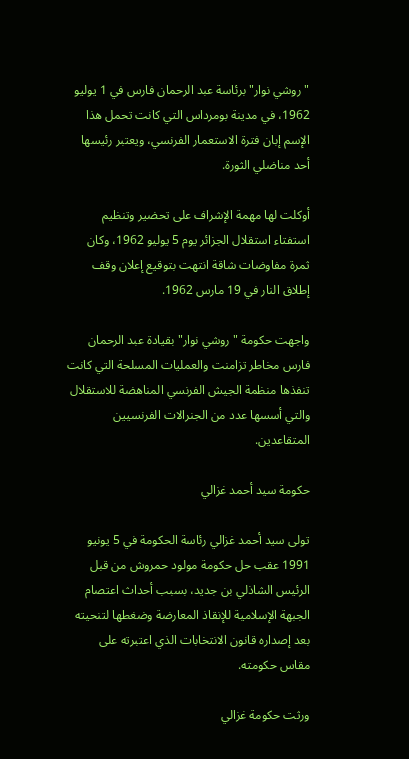"روشي نوار" برئاسة عبد الرحمان فارس في 1 يوليو 1962، في مدينة بومرداس التي كانت تحمل هذا الإسم إبان فترة الاستعمار الفرنسي، ويعتبر رئيسها أحد مناضلي الثورة.

أوكلت لها مهمة الإشراف على تحضير وتنظيم استفتاء استقلال الجزائر يوم 5 يوليو 1962، وكان ثمرة مفاوضات شاقة انتهت بتوقيع إعلان وقف إطلاق النار في 19 مارس 1962.

واجهت حكومة "روشي نوار" بقيادة عبد الرحمان فارس مخاطر تزامنت والعمليات المسلحة التي كانت تنفذها منظمة الجيش الفرنسي المناهضة للاستقلال والتي أسسها عدد من الجنرالات الفرنسيين المتقاعدين.

حكومة سيد أحمد غزالي

تولى سيد أحمد غزالي رئاسة الحكومة في 5 يونيو 1991 عقب حل حكومة مولود حمروش من قبل الرئيس الشاذلي بن جديد، بسبب أحداث اعتصام الجبهة الإسلامية للإنقاذ المعارضة وضغطها لتنحيته بعد إصداره قانون الانتخابات الذي اعتبرته على مقاس حكومته.

ورثت حكومة غزالي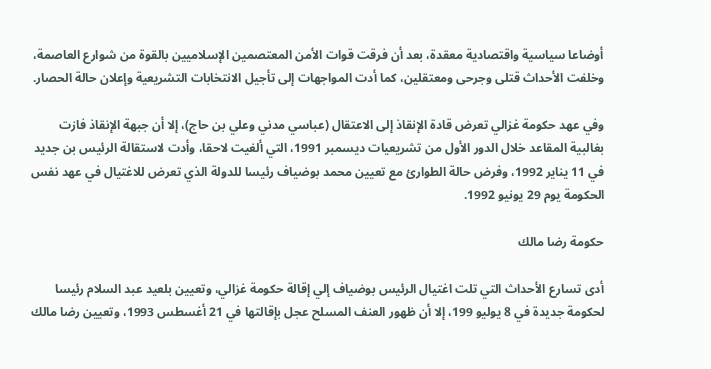أوضاعا سياسية واقتصادية معقدة، بعد أن فرقت قوات الأمن المعتصمين الإسلاميين بالقوة من شوارع العاصمة، وخلفت الأحداث قتلى وجرحى ومعتقلين، كما أدت المواجهات إلى تأجيل الانتخابات التشريعية وإعلان حالة الحصار.

وفي عهد حكومة غزالي تعرض قادة الإنقاذ إلى الاعتقال (عباسي مدني وعلي بن حاج)، إلا أن جبهة الإنقاذ فازت بغالبية المقاعد خلال الدور الأول من تشريعيات ديسمبر 1991، التي ألغيت لاحقا، وأدت لاستقالة الرئيس بن جديد في 11 يناير 1992، وفرض حالة الطوارئ مع تعيين محمد بوضياف رئيسا للدولة الذي تعرض للاغتيال في عهد نفس الحكومة يوم 29 يونيو 1992.

حكومة رضا مالك

أدى تسارع الأحداث التي تلت اغتيال الرئيس بوضياف إلي إقالة حكومة غزالي، وتعيين بلعيد عبد السلام رئيسا لحكومة جديدة في 8 يوليو 199، إلا أن ظهور العنف المسلح عجل بإقالتها في 21 أغسطس 1993، وتعيين رضا مالك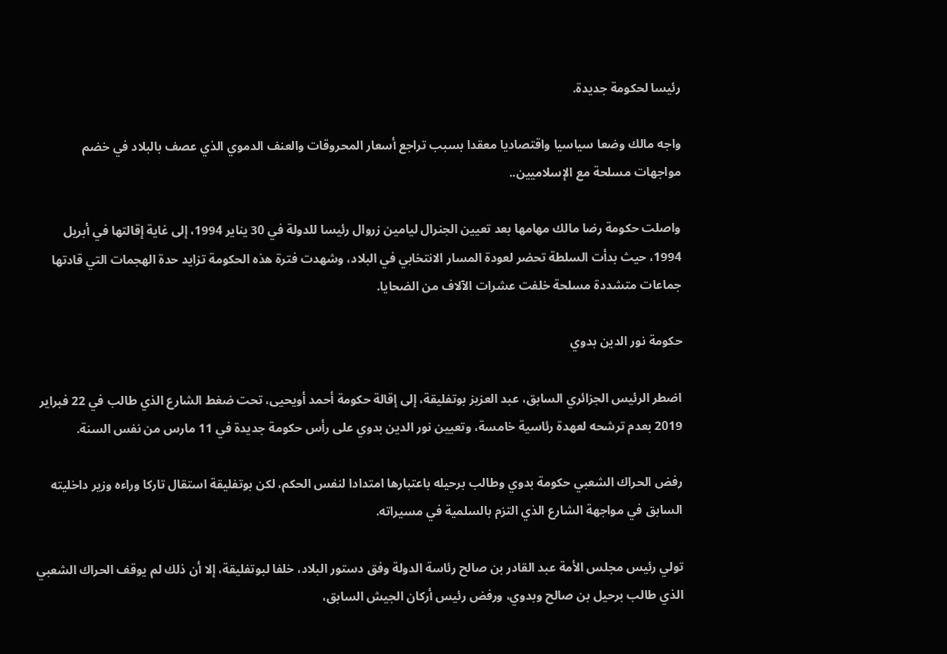رئيسا لحكومة جديدة.

واجه مالك وضعا سياسيا واقتصاديا معقدا بسبب تراجع أسعار المحروقات والعنف الدموي الذي عصف بالبلاد في خضم مواجهات مسلحة مع الإسلاميين..

واصلت حكومة رضا مالك مهامها بعد تعيين الجنرال ليامين زروال رئيسا للدولة في 30 يناير 1994، إلى غاية إقالتها في أبريل 1994، حيث بدأت السلطة تحضر لعودة المسار الانتخابي في البلاد، وشهدت فترة هذه الحكومة تزايد حدة الهجمات التي قادتها جماعات متشددة مسلحة خلفت عشرات الآلاف من الضحايا.

حكومة نور الدين بدوي

اضطر الرئيس الجزائري السابق، عبد العزيز بوتفليقة، إلى إقالة حكومة أحمد أويحيى، تحت ضغط الشارع الذي طالب في 22 فبراير 2019 بعدم ترشحه لعهدة رئاسية خامسة، وتعيين نور الدين بدوي على رأس حكومة جديدة في 11 مارس من نفس السنة.

رفض الحراك الشعبي حكومة بدوي وطالب برحيله باعتبارها امتدادا لنفس الحكم، لكن بوتفليقة استقال تاركا وراءه وزير داخليته السابق في مواجهة الشارع الذي التزم بالسلمية في مسيراته.

تولي رئيس مجلس الأمة عبد القادر بن صالح رئاسة الدولة وفق دستور البلاد، خلفا لبوتفليقة، إلا أن ذلك لم يوقف الحراك الشعبي الذي طالب برحيل بن صالح وبدوي، ورفض رئيس أركان الجيش السابق،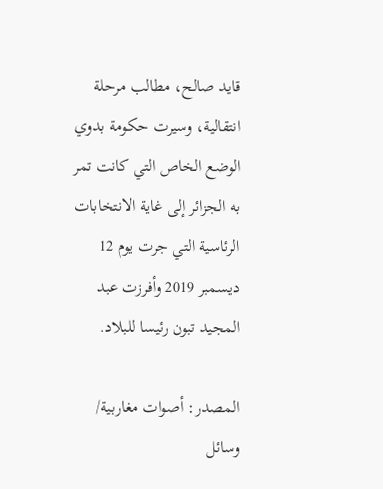قايد صالح، مطالب مرحلة انتقالية، وسيرت حكومة بدوي الوضع الخاص التي كانت تمر به الجزائر إلى غاية الانتخابات الرئاسية التي جرت يوم 12 ديسمبر 2019 وأفرزت عبد المجيد تبون رئيسا للبلاد.

المصدر: أصوات مغاربية/ وسائل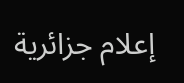إعلام جزائرية